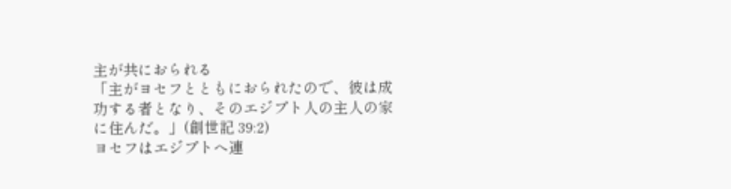主が共におられる
「主がヨセフとともにおられたので、彼は成功する者となり、そのエジプト人の主人の家に住んだ。」(創世記 39:2)
ヨセフはエジプトへ連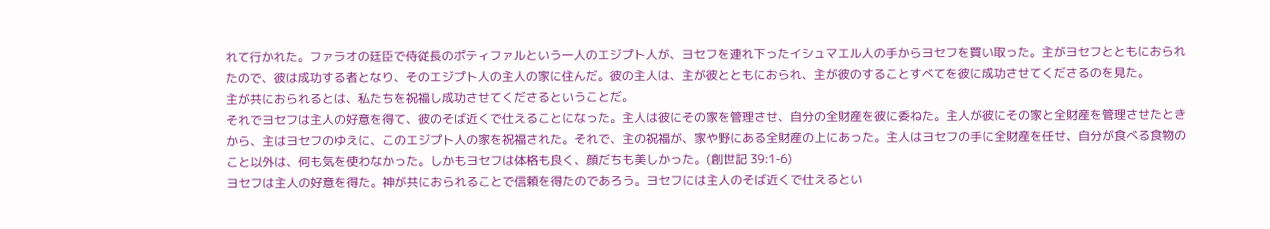れて行かれた。ファラオの廷臣で侍従長のポティファルという一人のエジプト人が、ヨセフを連れ下ったイシュマエル人の手からヨセフを買い取った。主がヨセフとともにおられたので、彼は成功する者となり、そのエジプト人の主人の家に住んだ。彼の主人は、主が彼とともにおられ、主が彼のすることすべてを彼に成功させてくださるのを見た。
主が共におられるとは、私たちを祝福し成功させてくださるということだ。
それでヨセフは主人の好意を得て、彼のそば近くで仕えることになった。主人は彼にその家を管理させ、自分の全財産を彼に委ねた。主人が彼にその家と全財産を管理させたときから、主はヨセフのゆえに、このエジプト人の家を祝福された。それで、主の祝福が、家や野にある全財産の上にあった。主人はヨセフの手に全財産を任せ、自分が食べる食物のこと以外は、何も気を使わなかった。しかもヨセフは体格も良く、顔だちも美しかった。(創世記 39:1-6)
ヨセフは主人の好意を得た。神が共におられることで信頼を得たのであろう。ヨセフには主人のそば近くで仕えるとい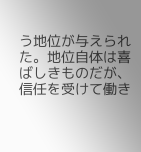う地位が与えられた。地位自体は喜ばしきものだが、信任を受けて働き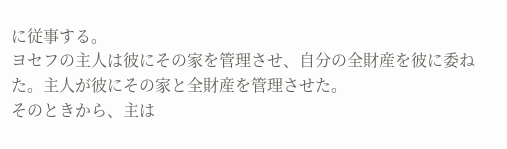に従事する。
ヨセフの主人は彼にその家を管理させ、自分の全財産を彼に委ねた。主人が彼にその家と全財産を管理させた。
そのときから、主は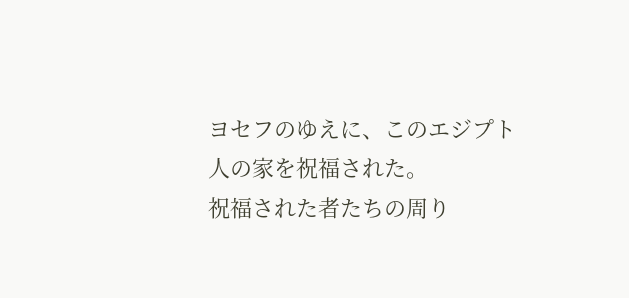ヨセフのゆえに、このエジプト人の家を祝福された。
祝福された者たちの周り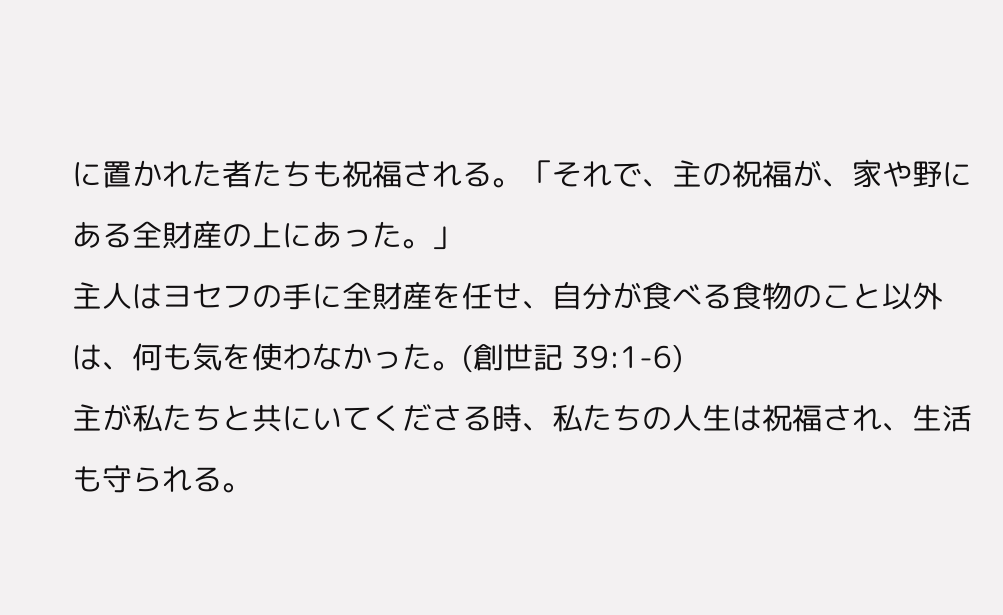に置かれた者たちも祝福される。「それで、主の祝福が、家や野にある全財産の上にあった。」
主人はヨセフの手に全財産を任せ、自分が食べる食物のこと以外は、何も気を使わなかった。(創世記 39:1-6)
主が私たちと共にいてくださる時、私たちの人生は祝福され、生活も守られる。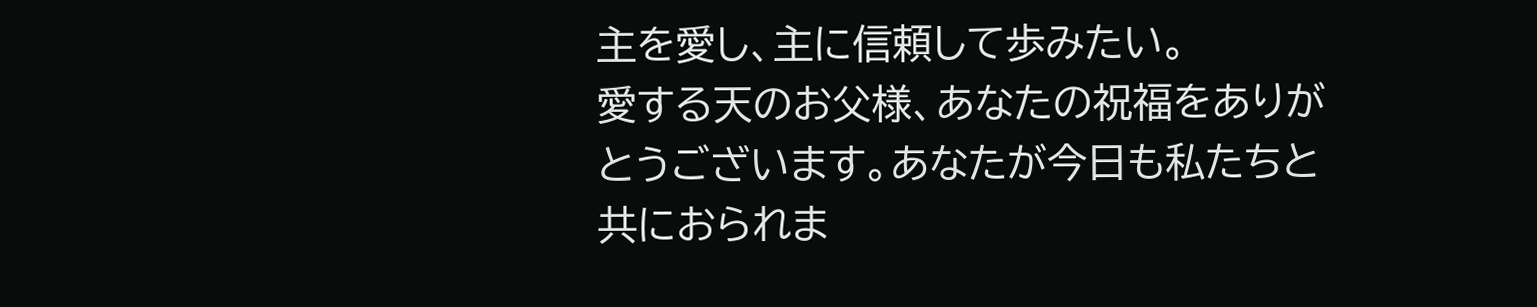主を愛し、主に信頼して歩みたい。
愛する天のお父様、あなたの祝福をありがとうございます。あなたが今日も私たちと共におられま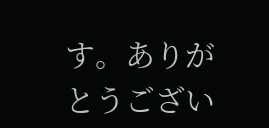す。ありがとうござい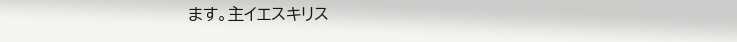ます。主イエスキリス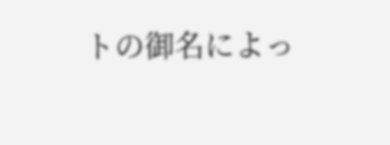トの御名によっ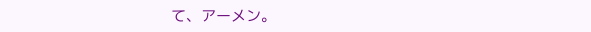て、アーメン。